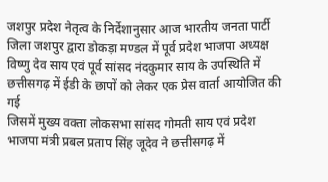जशपुर प्रदेश नेतृत्व के निर्देशानुसार आज भारतीय जनता पार्टी जिला जशपुर द्वारा डोकड़ा मण्डल में पूर्व प्रदेश भाजपा अध्यक्ष विष्णु देव साय एवं पूर्व सांसद नंदकुमार साय के उपस्थिति में छत्तीसगढ़ में ईडी के छापों को लेकर एक प्रेस वार्ता आयोजित की गई
जिसमें मुख्य वक्ता लोकसभा सांसद गोमती साय एवं प्रदेश भाजपा मंत्री प्रबल प्रताप सिंह जूदेव ने छत्तीसगढ़ में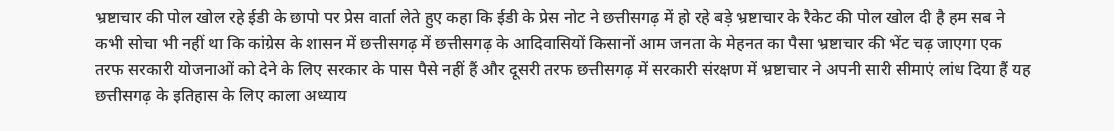भ्रष्टाचार की पोल खोल रहे ईडी के छापो पर प्रेस वार्ता लेते हुए कहा कि ईडी के प्रेस नोट ने छत्तीसगढ़ में हो रहे बड़े भ्रष्टाचार के रैकेट की पोल खोल दी है हम सब ने कभी सोचा भी नहीं था कि कांग्रेस के शासन में छत्तीसगढ़ में छत्तीसगढ़ के आदिवासियों किसानों आम जनता के मेहनत का पैसा भ्रष्टाचार की भेंट चढ़ जाएगा एक तरफ सरकारी योजनाओं को देने के लिए सरकार के पास पैसे नहीं हैं और दूसरी तरफ छत्तीसगढ़ में सरकारी संरक्षण में भ्रष्टाचार ने अपनी सारी सीमाएं लांध दिया हैं यह छत्तीसगढ़ के इतिहास के लिए काला अध्याय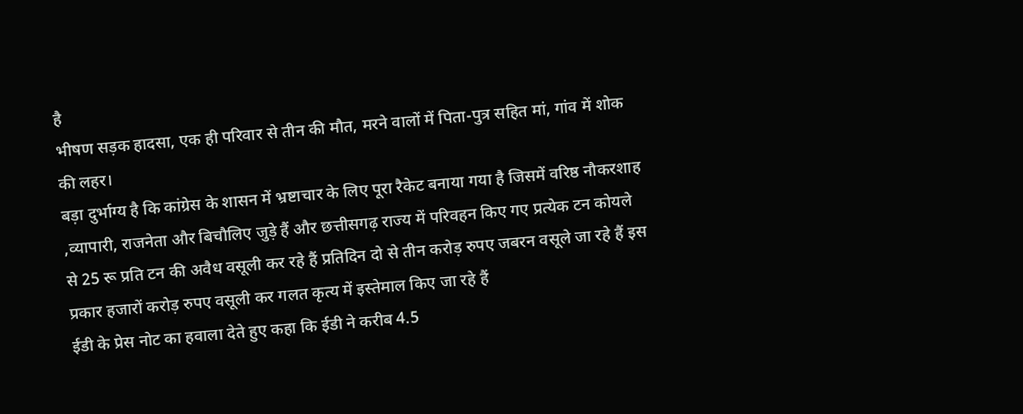है
भीषण सड़क हादसा, एक ही परिवार से तीन की मौत, मरने वालों में पिता-पुत्र सहित मां, गांव में शोक की लहर।
बड़ा दुर्भाग्य है कि कांग्रेस के शासन में भ्रष्टाचार के लिए पूरा रैकेट बनाया गया है जिसमें वरिष्ठ नौकरशाह ,व्यापारी, राजनेता और बिचौलिए जुड़े हैं और छत्तीसगढ़ राज्य में परिवहन किए गए प्रत्येक टन कोयले से 25 रू प्रति टन की अवैध वसूली कर रहे हैं प्रतिदिन दो से तीन करोड़ रुपए जबरन वसूले जा रहे हैं इस प्रकार हजारों करोड़ रुपए वसूली कर गलत कृत्य में इस्तेमाल किए जा रहे हैं
ईडी के प्रेस नोट का हवाला देते हुए कहा कि ईडी ने करीब 4.5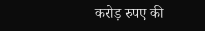करोड़ रुपए की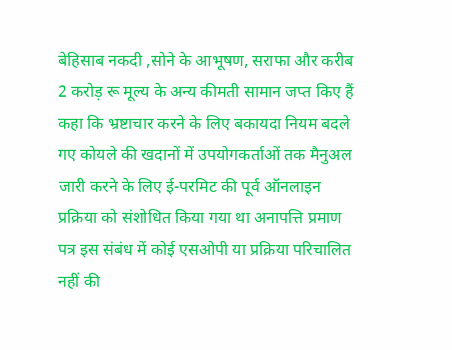बेहिसाब नकदी ,सोने के आभूषण, सराफा और करीब 2 करोड़ रू मूल्य के अन्य कीमती सामान जप्त किए हैं कहा कि भ्रष्टाचार करने के लिए बकायदा नियम बदले गए कोयले की खदानों में उपयोगकर्ताओं तक मैनुअल जारी करने के लिए ई-परमिट की पूर्व ऑनलाइन प्रक्रिया को संशोधित किया गया था अनापत्ति प्रमाण पत्र इस संबंध में कोई एसओपी या प्रक्रिया परिचालित नहीं की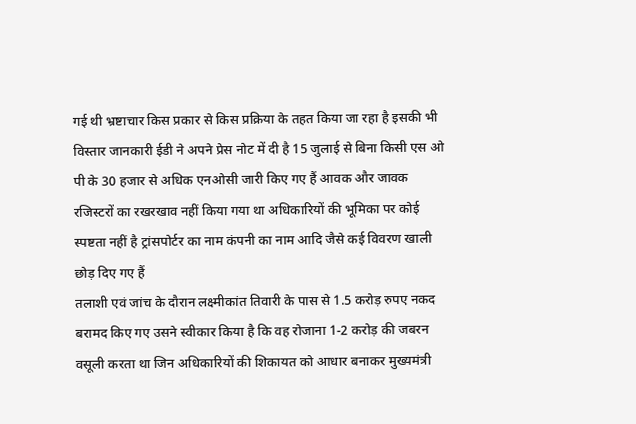गई थी भ्रष्टाचार किस प्रकार से किस प्रक्रिया के तहत किया जा रहा है इसकी भी विस्तार जानकारी ईडी ने अपने प्रेस नोट में दी है 15 जुलाई से बिना किसी एस ओ पी के 30 हजार से अधिक एनओसी जारी किए गए हैं आवक और जावक रजिस्टरों का रखरखाव नहीं किया गया था अधिकारियों की भूमिका पर कोई स्पष्टता नहीं है ट्रांसपोर्टर का नाम कंपनी का नाम आदि जैसे कई विवरण खाली छोड़ दिए गए हैं
तलाशी एवं जांच के दौरान लक्ष्मीकांत तिवारी के पास से 1.5 करोड़ रुपए नकद बरामद किए गए उसने स्वीकार किया है कि वह रोजाना 1-2 करोड़ की जबरन वसूली करता था जिन अधिकारियों की शिकायत को आधार बनाकर मुख्यमंत्री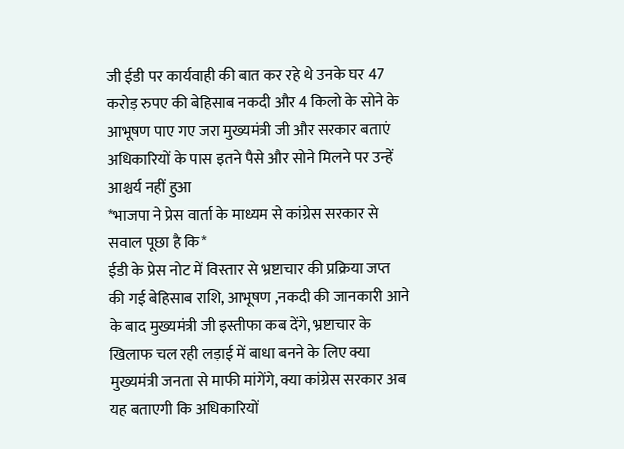जी ईडी पर कार्यवाही की बात कर रहे थे उनके घर 47 करोड़ रुपए की बेहिसाब नकदी और 4 किलो के सोने के आभूषण पाए गए जरा मुख्यमंत्री जी और सरकार बताएं अधिकारियों के पास इतने पैसे और सोने मिलने पर उन्हें आश्चर्य नहीं हुआ
*भाजपा ने प्रेस वार्ता के माध्यम से कांग्रेस सरकार से सवाल पूछा है कि*
ईडी के प्रेस नोट में विस्तार से भ्रष्टाचार की प्रक्रिया जप्त की गई बेहिसाब राशि, आभूषण ,नकदी की जानकारी आने के बाद मुख्यमंत्री जी इस्तीफा कब देंगे, भ्रष्टाचार के खिलाफ चल रही लड़ाई में बाधा बनने के लिए क्या मुख्यमंत्री जनता से माफी मांगेंगे, क्या कांग्रेस सरकार अब यह बताएगी कि अधिकारियों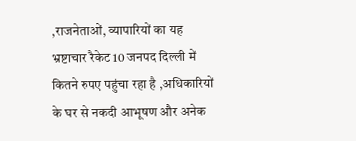,राजनेताओं, व्यापारियों का यह भ्रष्टाचार रैकेट 10 जनपद दिल्ली में कितने रुपए पहुंचा रहा है ,अधिकारियों के घर से नकदी आभूषण और अनेक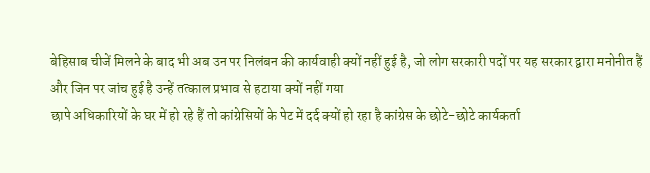बेहिसाब चीजें मिलने के बाद भी अब उन पर निलंबन की कार्यवाही क्यों नहीं हुई है, जो लोग सरकारी पदों पर यह सरकार द्वारा मनोनीत हैं और जिन पर जांच हुई है उन्हें तत्काल प्रभाव से हटाया क्यों नहीं गया
छापे अधिकारियों के घर में हो रहे हैं तो कांग्रेसियों के पेट में दर्द क्यों हो रहा है कांग्रेस के छोटे-छोटे कार्यकर्ता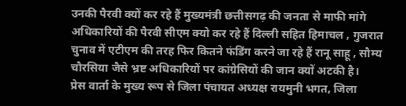उनकी पैरवी क्यों कर रहे हैं मुख्यमंत्री छत्तीसगढ़ की जनता से माफी मांगे अधिकारियों की पैरवी सीएम क्यो कर रहे हैं दिल्ली सहित हिमाचल , गुजरात चुनाव में एटीएम की तरह फिर कितने फंडिंग करने जा रहे हैं रानू साहू , सौम्य चौरसिया जैसे भ्रष्ट अधिकारियों पर कांग्रेसियों की जान क्यों अटकी है।
प्रेस वार्ता के मुख्य रूप से जिला पंचायत अध्यक्ष रायमुनी भगत, जिला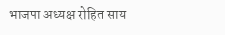भाजपा अध्यक्ष रोहित साय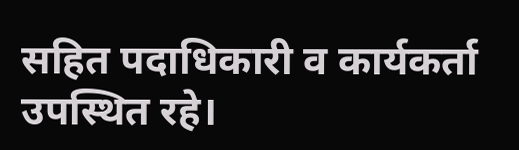सहित पदाधिकारी व कार्यकर्ता उपस्थित रहे।